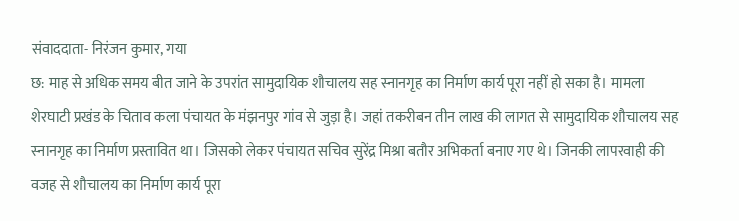संवाददाता- निरंजन कुमार, गया
छ: माह से अधिक समय बीत जाने के उपरांत सामुदायिक शौचालय सह स्नानगृह का निर्माण कार्य पूरा नहीं हो सका है। मामला शेरघाटी प्रखंड के चिताव कला पंचायत के मंझनपुर गांव से जुड़ा है। जहां तकरीबन तीन लाख की लागत से सामुदायिक शौचालय सह स्नानगृह का निर्माण प्रस्तावित था। जिसको लेकर पंचायत सचिव सुरेंद्र मिश्रा बतौर अभिकर्ता बनाए गए थे। जिनकी लापरवाही की वजह से शौचालय का निर्माण कार्य पूरा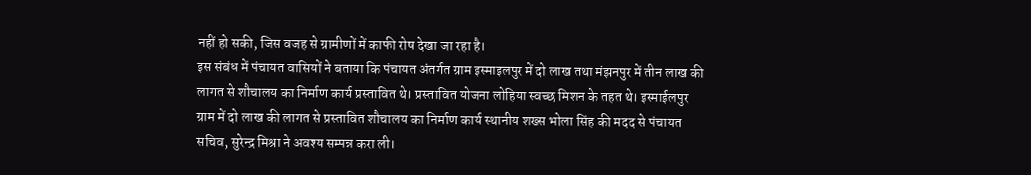नहीं हो सकी, जिस वजह से ग्रामीणों में काफी रोष देखा जा रहा है।
इस संबंध में पंचायत वासियों ने बताया कि पंचायत अंतर्गत ग्राम इस्माइलपुर में दो लाख तथा मंझनपुर में तीन लाख की लागत से शौचालय का निर्माण कार्य प्रस्तावित थे। प्रस्तावित योजना लोहिया स्वच्छ मिशन के तहत थे। इस्माईलपुर ग्राम में दो लाख की लागत से प्रस्तावित शौचालय का निर्माण कार्य स्थानीय शख्स भोला सिंह की मदद से पंचायत सचिव, सुरेन्द्र मिश्रा ने अवश्य सम्पन्न करा ली।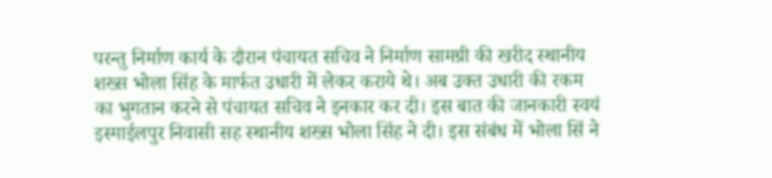परन्तु निर्माण कार्य के दौरान पंचायत सचिव ने निर्माण सामग्री की खरीद स्थानीय शख्स भोला सिंह के मार्फत उधारी में लेकर कराये थे। अब उक्त उधारी की रकम का भुगतान करने से पंचायत सचिव ने इनकार कर दी। इस बात की जानकारी स्वयं इस्माईलपुर निवासी सह स्थानीय शख्स भोला सिंह ने दी। इस संबंध में भोला सिं ने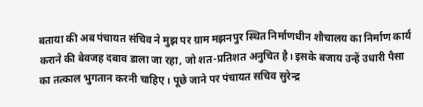बताया की अब पंचायत संचिव ने मुझ पर ग्राम मझनपुर स्थित निर्माणधीन शौचालय का निर्माण कार्य कराने की बेवजह दबाव डाला जा रहा, जो शत-प्रतिशत अनुचित है। इसके बजाय उन्हें उधारी पैसा का तत्काल भुगतान करनी चाहिए। पूछे जाने पर पंचायत सचिव सुरेन्द्र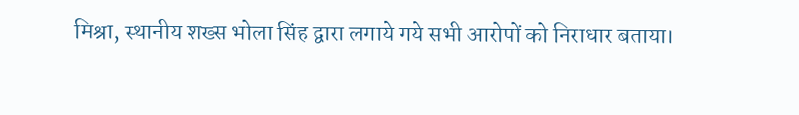मिश्रा, स्थानीय शख्स भोला सिंह द्वारा लगाये गये सभी आरोपों को निराधार बताया।